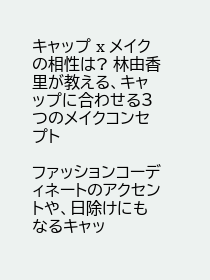キャップ x メイクの相性は? 林由香里が教える、キャップに合わせる3つのメイクコンセプト

ファッションコーディネートのアクセントや、日除けにもなるキャッ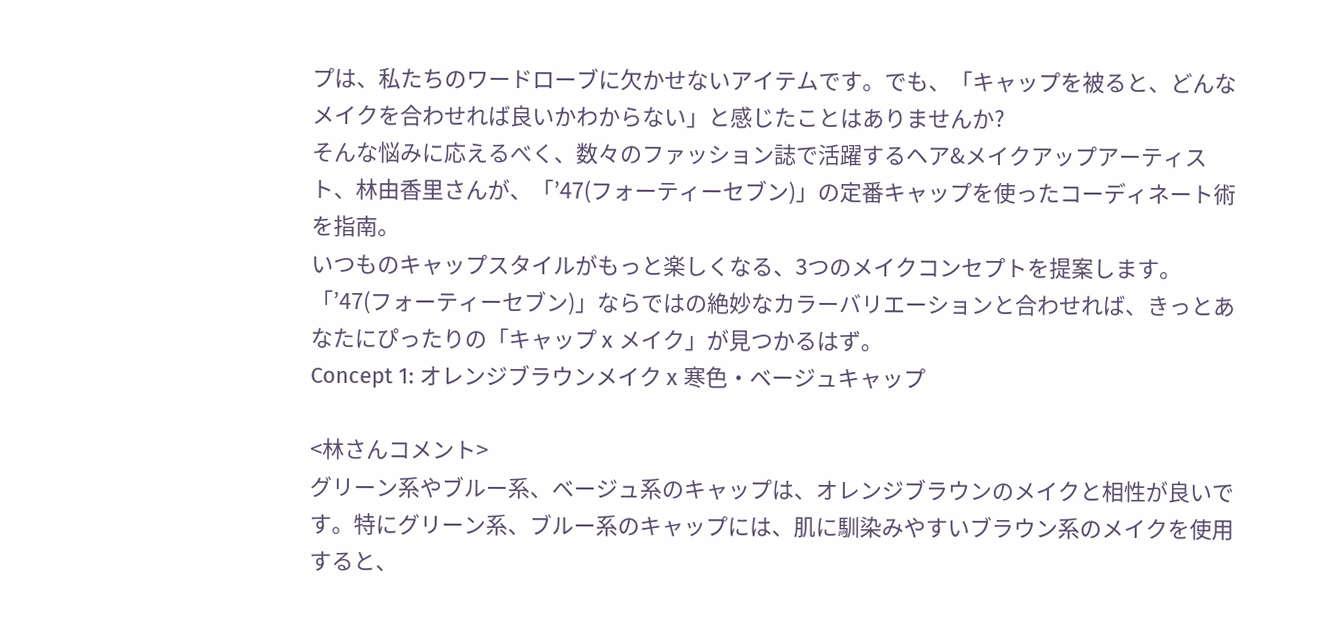プは、私たちのワードローブに欠かせないアイテムです。でも、「キャップを被ると、どんなメイクを合わせれば良いかわからない」と感じたことはありませんか?
そんな悩みに応えるべく、数々のファッション誌で活躍するヘア&メイクアップアーティスト、林由香里さんが、「’47(フォーティーセブン)」の定番キャップを使ったコーディネート術を指南。
いつものキャップスタイルがもっと楽しくなる、3つのメイクコンセプトを提案します。「’47(フォーティーセブン)」ならではの絶妙なカラーバリエーションと合わせれば、きっとあなたにぴったりの「キャップ x メイク」が見つかるはず。
Concept 1: オレンジブラウンメイク x 寒色・ベージュキャップ

<林さんコメント>
グリーン系やブルー系、ベージュ系のキャップは、オレンジブラウンのメイクと相性が良いです。特にグリーン系、ブルー系のキャップには、肌に馴染みやすいブラウン系のメイクを使用すると、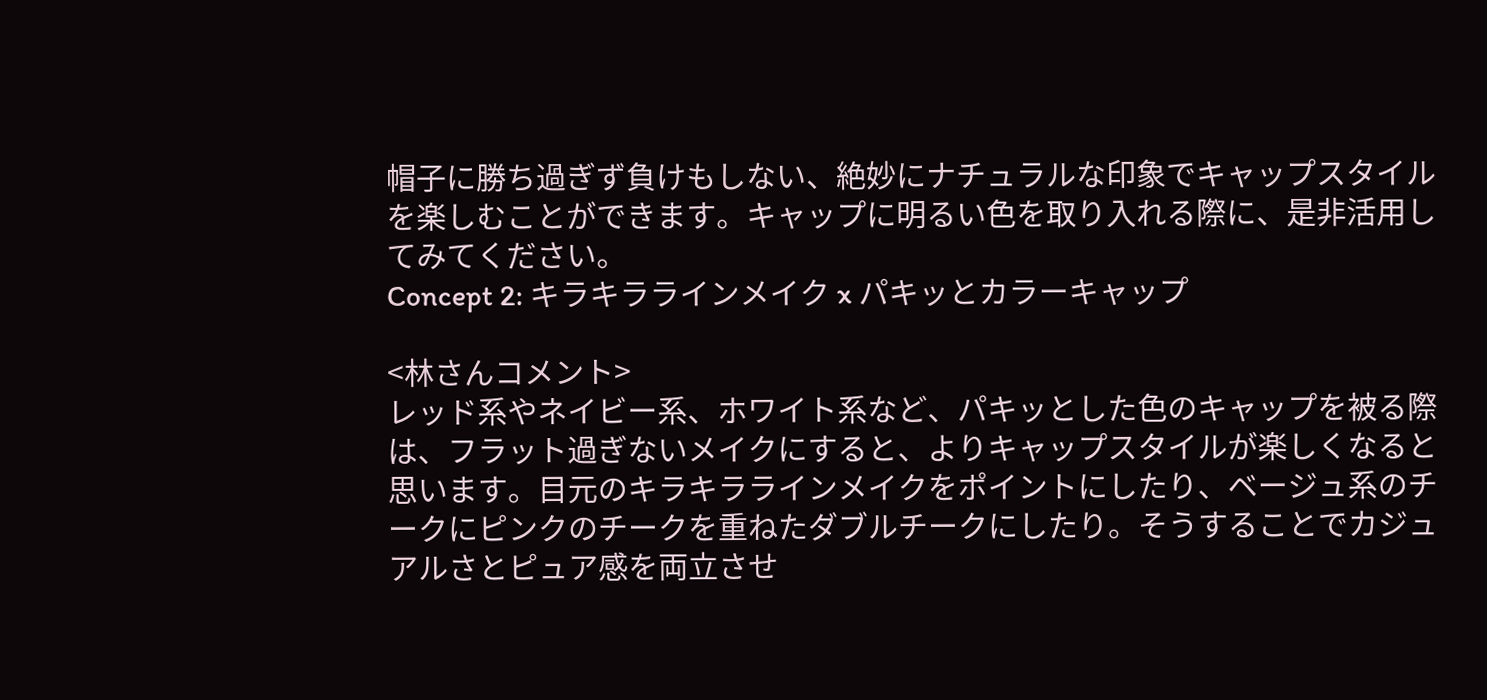帽子に勝ち過ぎず負けもしない、絶妙にナチュラルな印象でキャップスタイルを楽しむことができます。キャップに明るい色を取り入れる際に、是非活用してみてください。
Concept 2: キラキララインメイク x パキッとカラーキャップ

<林さんコメント>
レッド系やネイビー系、ホワイト系など、パキッとした色のキャップを被る際は、フラット過ぎないメイクにすると、よりキャップスタイルが楽しくなると思います。目元のキラキララインメイクをポイントにしたり、ベージュ系のチークにピンクのチークを重ねたダブルチークにしたり。そうすることでカジュアルさとピュア感を両立させ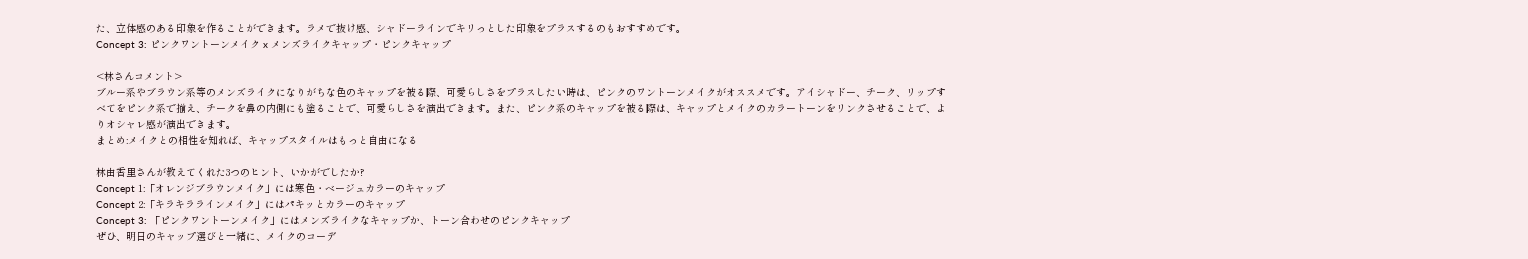た、立体感のある印象を作ることができます。ラメで抜け感、シャドーラインでキリっとした印象をプラスするのもおすすめです。
Concept 3: ピンクワントーンメイク x メンズライクキャップ・ピンクキャップ

<林さんコメント>
ブルー系やブラウン系等のメンズライクになりがちな色のキャップを被る際、可愛らしさをプラスしたい時は、ピンクのワントーンメイクがオススメです。アイシャドー、チーク、リップすべてをピンク系で揃え、チークを鼻の内側にも塗ることで、可愛らしさを演出できます。また、ピンク系のキャップを被る際は、キャップとメイクのカラートーンをリンクさせることで、よりオシャレ感が演出できます。
まとめ:メイクとの相性を知れば、キャップスタイルはもっと自由になる

林由香里さんが教えてくれた3つのヒント、いかがでしたか?
Concept 1:「オレンジブラウンメイク」には寒色・ベージュカラーのキャップ
Concept 2:「キラキララインメイク」にはパキッとカラーのキャップ
Concept 3: 「ピンクワントーンメイク」にはメンズライクなキャップか、トーン合わせのピンクキャップ
ぜひ、明日のキャップ選びと一緒に、メイクのコーデ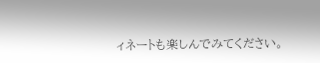ィネートも楽しんでみてください。